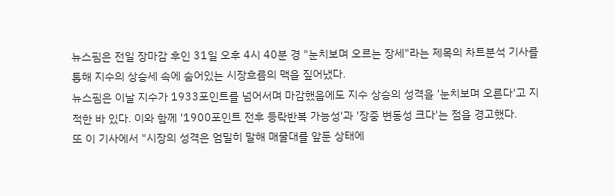뉴스핌은 전일 장마감 후인 31일 오후 4시 40분 경 "눈치보며 오르는 장세"라는 제목의 차트분석 기사를 통해 지수의 상승세 속에 숨어있는 시장흐름의 맥을 짚어냈다.
뉴스핌은 이날 지수가 1933포인트를 넘어서며 마감했음에도 지수 상승의 성격을 '눈치보며 오른다'고 지적한 바 있다. 이와 함께 '1900포인트 전후 등락반복 가능성'과 '장중 변동성 크다'는 점을 경고했다.
또 이 기사에서 "시장의 성격은 엄밀히 말해 매물대를 앞둔 상태에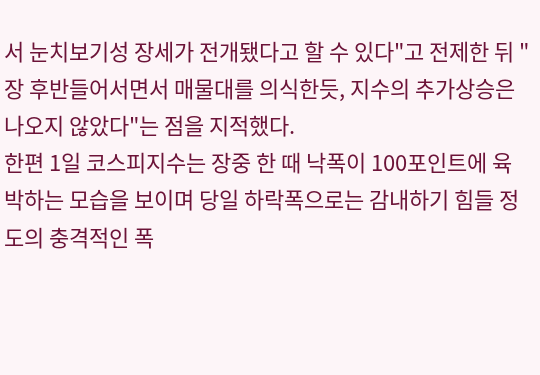서 눈치보기성 장세가 전개됐다고 할 수 있다"고 전제한 뒤 "장 후반들어서면서 매물대를 의식한듯, 지수의 추가상승은 나오지 않았다"는 점을 지적했다.
한편 1일 코스피지수는 장중 한 때 낙폭이 100포인트에 육박하는 모습을 보이며 당일 하락폭으로는 감내하기 힘들 정도의 충격적인 폭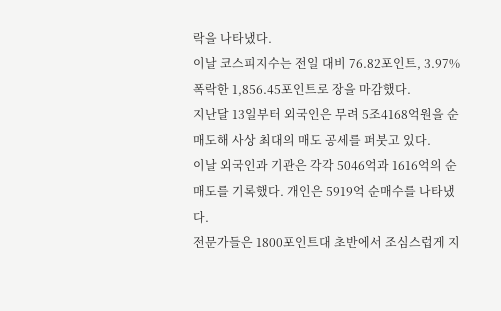락을 나타냈다.
이날 코스피지수는 전일 대비 76.82포인트, 3.97% 폭락한 1,856.45포인트로 장을 마감했다.
지난달 13일부터 외국인은 무려 5조4168억원을 순매도해 사상 최대의 매도 공세를 퍼붓고 있다.
이날 외국인과 기관은 각각 5046억과 1616억의 순매도를 기록했다. 개인은 5919억 순매수를 나타냈다.
전문가들은 1800포인트대 초반에서 조심스럽게 지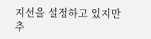지선을 설정하고 있지만 추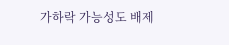가하락 가능성도 배제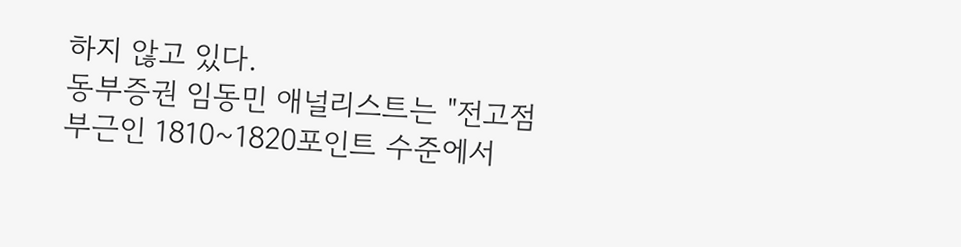하지 않고 있다.
동부증권 임동민 애널리스트는 "전고점 부근인 1810~1820포인트 수준에서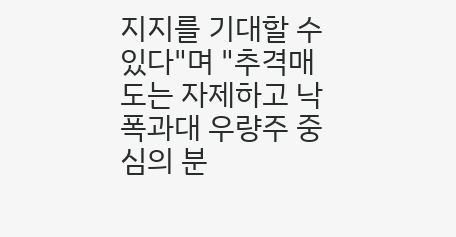지지를 기대할 수 있다"며 "추격매도는 자제하고 낙폭과대 우량주 중심의 분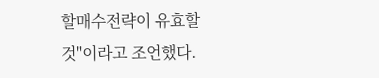할매수전략이 유효할 것"이라고 조언했다.